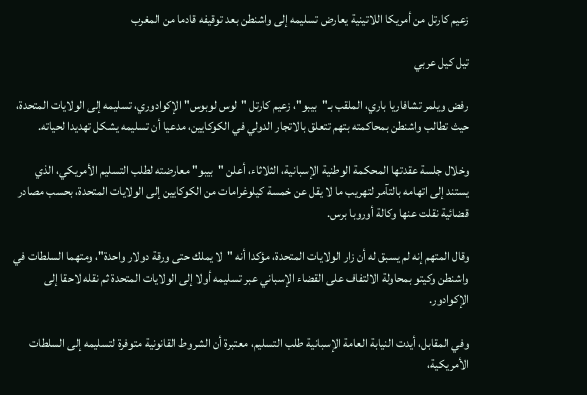زعيم كارتل من أمريكا اللاتينية يعارض تسليمه إلى واشنطن بعد توقيفه قادما من المغرب

تيل كيل عربي

رفض ويلمر تشافاريا باري، الملقب بـ"بيبو"، زعيم كارتل "لوس لوبوس" الإكوادوري، تسليمه إلى الولايات المتحدة، حيث تطالب واشنطن بمحاكمته بتهم تتعلق بالاتجار الدولي في الكوكايين، مدعيا أن تسليمه يشكل تهديدا لحياته.

وخلال جلسة عقدتها المحكمة الوطنية الإسبانية، الثلاثاء، أعلن "بيبو" معارضته لطلب التسليم الأمريكي، الذي يستند إلى اتهامه بالتآمر لتهريب ما لا يقل عن خمسة كيلوغرامات من الكوكايين إلى الولايات المتحدة، بحسب مصادر قضائية نقلت عنها وكالة أوروبا برس.

وقال المتهم إنه لم يسبق له أن زار الولايات المتحدة، مؤكدا أنه "لا يملك حتى ورقة دولار واحدة"، ومتهما السلطات في واشنطن وكيتو بمحاولة الالتفاف على القضاء الإسباني عبر تسليمه أولا إلى الولايات المتحدة ثم نقله لاحقا إلى الإكوادور.

وفي المقابل، أيدت النيابة العامة الإسبانية طلب التسليم، معتبرة أن الشروط القانونية متوفرة لتسليمه إلى السلطات الأمريكية،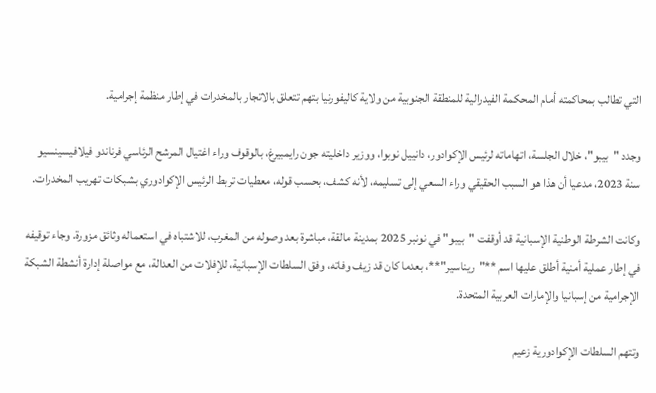التي تطالب بمحاكمته أمام المحكمة الفيدرالية للمنطقة الجنوبية من ولاية كاليفورنيا بتهم تتعلق بالاتجار بالمخدرات في إطار منظمة إجرامية.

وجدد "بيبو"، خلال الجلسة، اتهاماته لرئيس الإكوادور، دانييل نوبوا، ووزير داخليته جون رايمبيرغ، بالوقوف وراء اغتيال المرشح الرئاسي فرناندو فيلافيسينسيو سنة 2023، مدعيا أن هذا هو السبب الحقيقي وراء السعي إلى تسليمه، لأنه كشف، بحسب قوله، معطيات تربط الرئيس الإكوادوري بشبكات تهريب المخدرات.

وكانت الشرطة الوطنية الإسبانية قد أوقفت "بيبو" في نونبر 2025 بمدينة مالقة، مباشرة بعد وصوله من المغرب، للاشتباه في استعماله وثائق مزورة. وجاء توقيفه في إطار عملية أمنية أطلق عليها اسم **"ريناسير"**، بعدما كان قد زيف وفاته، وفق السلطات الإسبانية، للإفلات من العدالة، مع مواصلة إدارة أنشطة الشبكة الإجرامية من إسبانيا والإمارات العربية المتحدة.

وتتهم السلطات الإكوادورية زعيم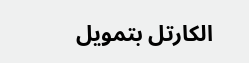الكارتل بتمويل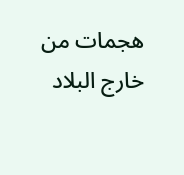هجمات من خارج البلاد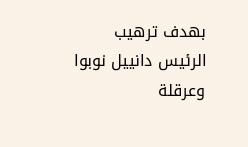بهدف ترهيب الرئيس دانييل نوبوا وعرقلة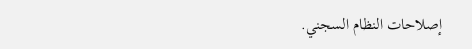إصلاحات النظام السجني.